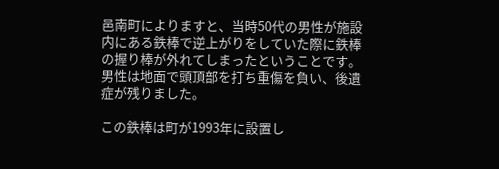邑南町によりますと、当時50代の男性が施設内にある鉄棒で逆上がりをしていた際に鉄棒の握り棒が外れてしまったということです。
男性は地面で頭頂部を打ち重傷を負い、後遺症が残りました。

この鉄棒は町が1993年に設置し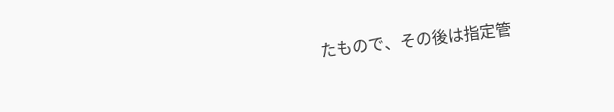たもので、その後は指定管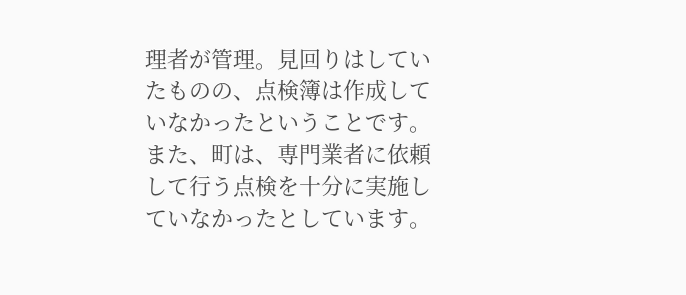理者が管理。見回りはしていたものの、点検簿は作成していなかったということです。
また、町は、専門業者に依頼して行う点検を十分に実施していなかったとしています。